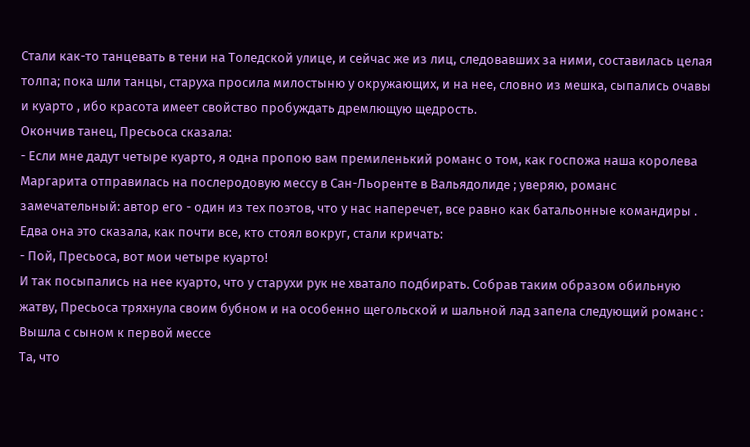Стали как-то танцевать в тени на Толедской улице, и сейчас же из лиц, следовавших за ними, составилась целая толпа; пока шли танцы, старуха просила милостыню у окружающих, и на нее, словно из мешка, сыпались очавы и куарто , ибо красота имеет свойство пробуждать дремлющую щедрость.
Окончив танец, Пресьоса сказала:
- Если мне дадут четыре куарто, я одна пропою вам премиленький романс о том, как госпожа наша королева Маргарита отправилась на послеродовую мессу в Сан-Льоренте в Вальядолиде ; уверяю, романс замечательный: автор его - один из тех поэтов, что у нас наперечет, все равно как батальонные командиры .
Едва она это сказала, как почти все, кто стоял вокруг, стали кричать:
- Пой, Пресьоса, вот мои четыре куарто!
И так посыпались на нее куарто, что у старухи рук не хватало подбирать. Собрав таким образом обильную жатву, Пресьоса тряхнула своим бубном и на особенно щегольской и шальной лад запела следующий романс :
Вышла с сыном к первой мессе
Та, что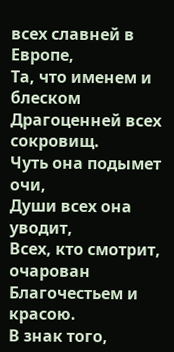всех славней в Европе,
Та, что именем и блеском
Драгоценней всех сокровищ.
Чуть она подымет очи,
Души всех она уводит,
Всех, кто смотрит, очарован
Благочестьем и красою.
В знак того,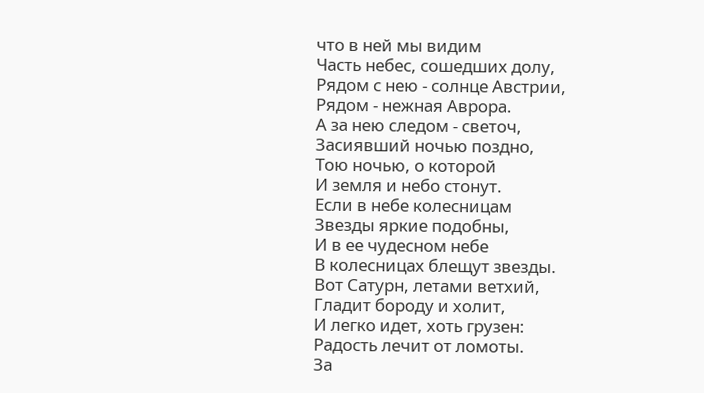что в ней мы видим
Часть небес, сошедших долу,
Рядом с нею - солнце Австрии,
Рядом - нежная Аврора.
А за нею следом - светоч,
Засиявший ночью поздно,
Тою ночью, о которой
И земля и небо стонут.
Если в небе колесницам
Звезды яркие подобны,
И в ее чудесном небе
В колесницах блещут звезды.
Вот Сатурн, летами ветхий,
Гладит бороду и холит,
И легко идет, хоть грузен:
Радость лечит от ломоты.
За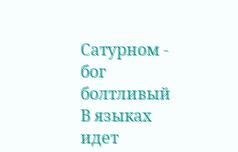Сатурном - бог болтливый
В языках идет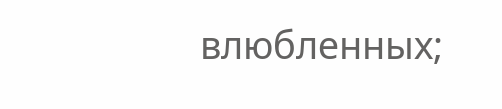влюбленных;